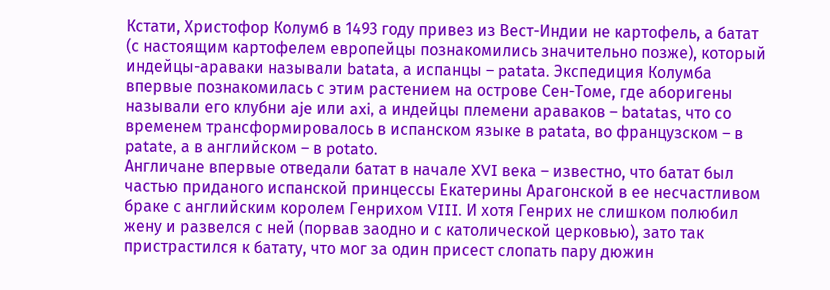Кстати, Христофор Колумб в 1493 году привез из Вест-Индии не картофель, а батат (с настоящим картофелем европейцы познакомились значительно позже), который индейцы-араваки называли batata, а испанцы – patata. Экспедиция Колумба впервые познакомилась с этим растением на острове Сен-Томе, где аборигены называли его клубни aje или axi, а индейцы племени араваков – batatas, что со временем трансформировалось в испанском языке в patata, во французском – в patate, а в английском – в potato.
Англичане впервые отведали батат в начале XVI века – известно, что батат был частью приданого испанской принцессы Екатерины Арагонской в ее несчастливом браке с английским королем Генрихом VIII. И хотя Генрих не слишком полюбил жену и развелся с ней (порвав заодно и с католической церковью), зато так пристрастился к батату, что мог за один присест слопать пару дюжин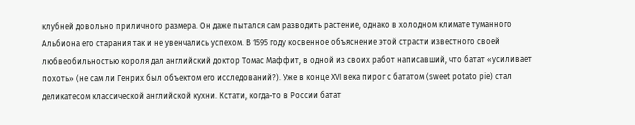клубней довольно приличного размера. Он даже пытался сам разводить растение, однако в холодном климате туманного Альбиона его старания так и не увенчались успехом. В 1595 году косвенное объяснение этой страсти известного своей любвеобильностью короля дал английский доктор Томас Маффит, в одной из своих работ написавший, что батат «усиливает похоть» (не сам ли Генрих был объектом его исследований?). Уже в конце XVI века пирог с бататом (sweet potato pie) стал деликатесом классической английской кухни. Кстати, когда-то в России батат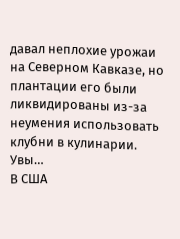давал неплохие урожаи на Северном Кавказе, но плантации его были ликвидированы из-за неумения использовать клубни в кулинарии. Увы…
В США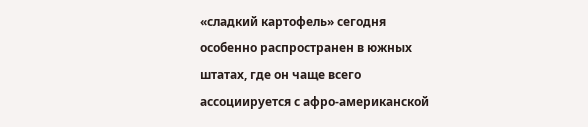«сладкий картофель» сегодня особенно распространен в южных штатах, где он чаще всего ассоциируется с афро-американской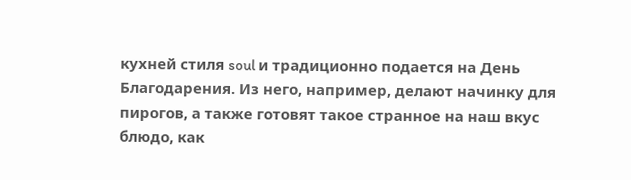кухней стиля soul и традиционно подается на День Благодарения. Из него, например, делают начинку для пирогов, а также готовят такое странное на наш вкус блюдо, как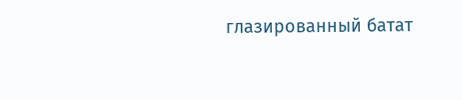глазированный батат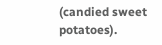(candied sweet potatoes).